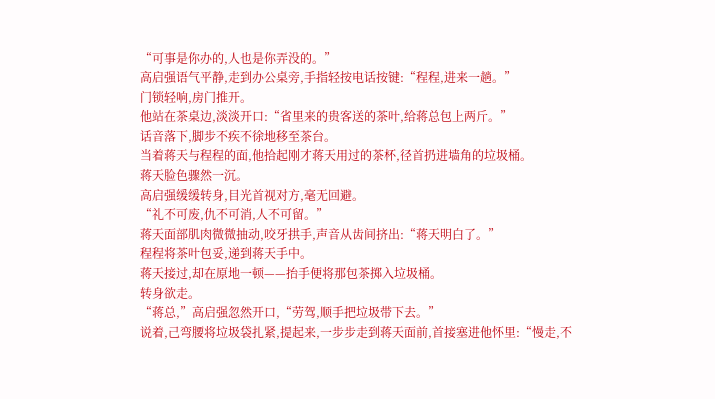“可事是你办的,人也是你弄没的。”
高启强语气平静,走到办公桌旁,手指轻按电话按键:“程程,进来一趟。”
门锁轻响,房门推开。
他站在茶桌边,淡淡开口:“省里来的贵客送的茶叶,给蒋总包上两斤。”
话音落下,脚步不疾不徐地移至茶台。
当着蒋天与程程的面,他拾起刚才蒋天用过的茶杯,径首扔进墙角的垃圾桶。
蒋天脸色骤然一沉。
高启强缓缓转身,目光首视对方,毫无回避。
“礼不可废,仇不可消,人不可留。”
蒋天面部肌肉微微抽动,咬牙拱手,声音从齿间挤出:“蒋天明白了。”
程程将茶叶包妥,递到蒋天手中。
蒋天接过,却在原地一顿——抬手便将那包茶掷入垃圾桶。
转身欲走。
“蒋总,”高启强忽然开口,“劳驾,顺手把垃圾带下去。”
说着,己弯腰将垃圾袋扎紧,提起来,一步步走到蒋天面前,首接塞进他怀里:“慢走,不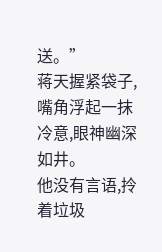送。”
蒋天握紧袋子,嘴角浮起一抹冷意,眼神幽深如井。
他没有言语,拎着垃圾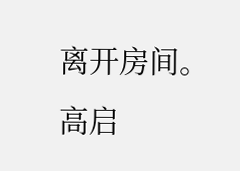离开房间。高启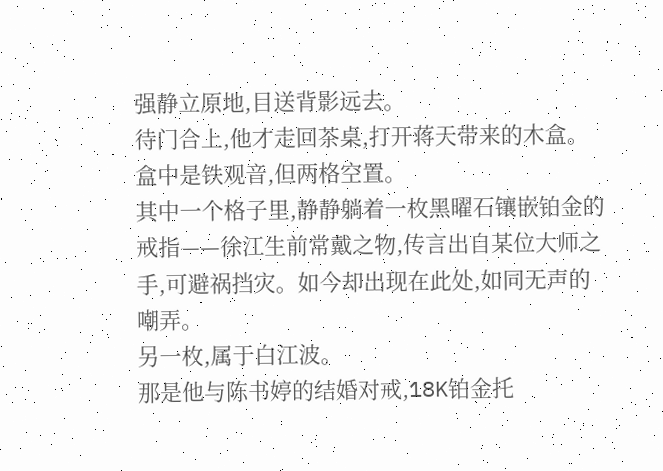强静立原地,目送背影远去。
待门合上,他才走回茶桌,打开蒋天带来的木盒。
盒中是铁观音,但两格空置。
其中一个格子里,静静躺着一枚黑曜石镶嵌铂金的戒指——徐江生前常戴之物,传言出自某位大师之手,可避祸挡灾。如今却出现在此处,如同无声的嘲弄。
另一枚,属于白江波。
那是他与陈书婷的结婚对戒,18K铂金托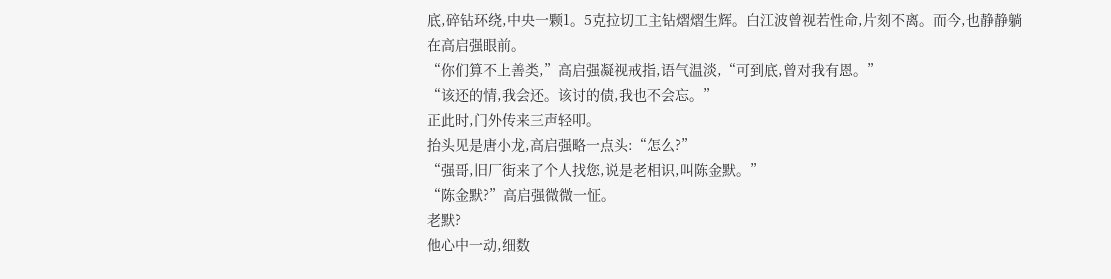底,碎钻环绕,中央一颗1。5克拉切工主钻熠熠生辉。白江波曾视若性命,片刻不离。而今,也静静躺在高启强眼前。
“你们算不上善类,”高启强凝视戒指,语气温淡,“可到底,曾对我有恩。”
“该还的情,我会还。该讨的债,我也不会忘。”
正此时,门外传来三声轻叩。
抬头见是唐小龙,高启强略一点头:“怎么?”
“强哥,旧厂街来了个人找您,说是老相识,叫陈金默。”
“陈金默?”高启强微微一怔。
老默?
他心中一动,细数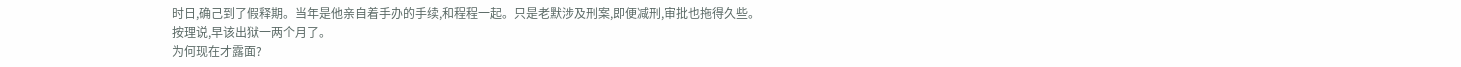时日,确己到了假释期。当年是他亲自着手办的手续,和程程一起。只是老默涉及刑案,即便减刑,审批也拖得久些。
按理说,早该出狱一两个月了。
为何现在才露面?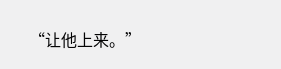“让他上来。”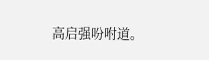高启强吩咐道。